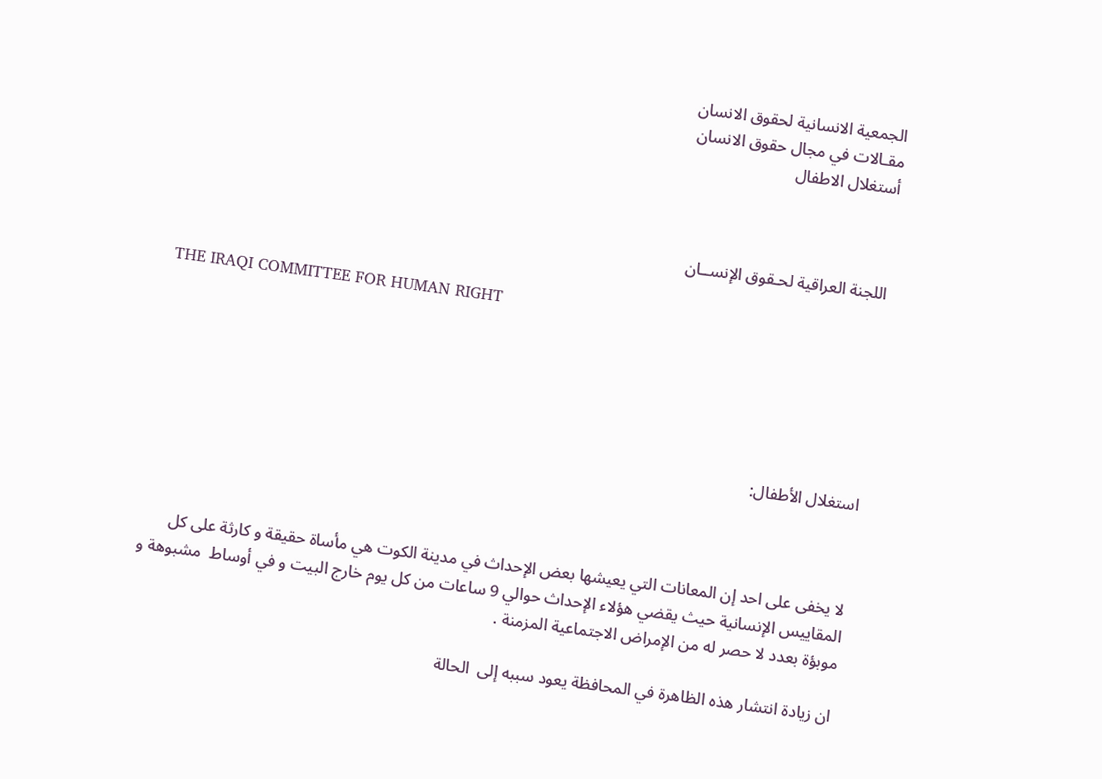الجمعية الانسانية لحقوق الانسان
مقـالات في مجال حقوق الانسان
أستغلال الاطفال



اللجنة العراقية لحـقوق الإنســان

THE IRAQI COMMITTEE FOR HUMAN RIGHT





استغلال الأطفال:



لا يخفى على احد إن المعانات التي يعيشها بعض الإحداث في مدينة الكوت هي مأساة حقيقة و كارثة على كل المقاييس الإنسانية حيث يقضي هؤلاء الإحداث حوالي 9 ساعات من كل يوم خارج البيت و في أوساط  مشبوهة و موبؤة بعدد لا حصر له من الإمراض الاجتماعية المزمنة .

ان زيادة انتشار هذه الظاهرة في المحافظة يعود سببه إلى  الحالة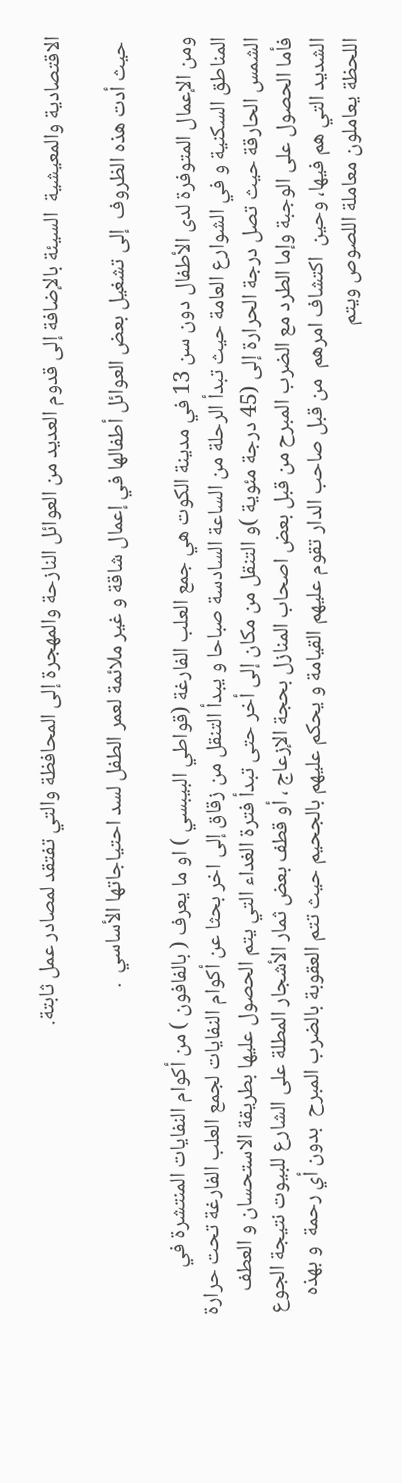الاقتصادية والمعيشية  السيئة بالإضافة إلى قدوم العديد من العوائل النازحة والمهجرة إلى المحافظة والتي تفتقد لمصادر عمل ثابتة.

 حيث أدت هذه الظروف  إلى تشغيل بعض العوائل أطفالها في إعمال شاقة و غير ملائمة لعمر الطفل لسد احتياجاتها الأساسي  .

ومن الإعمال المتوفرة لدى الأطفال دون سن 13 في مدينة الكوت هي جمع العلب الفارغة (قواطي البيبسي ) او ما يعرف ( بالفافون ) من أكوام النفايات المنتشرة في المناطق السكنية و في الشوارع العامة حيث تبدأ الرحلة من الساعة السادسة صباحا و يبدأ التنقل من زقاق إلى اخر بحثا عن أكوام النفايات لجمع العلب الفارغة تحت حرارة الشمس الحارقة حيث تصل درجة الحرارة إلى (45 درجة مئوية )و التنقل من مكان إلى أخر حتى تبدأ فترة الغداء التي يتم الحصول عليها بطريقة الاستحسان و العطف  فأما الحصول على الوجبة وإما الطرد مع الضرب المبرح من قبل بعض اصحاب المنازل بحجة الإزعاج ، أو قطف بعض ثمار الأشجار المطلة على الشارع للبيوت نتيجة الجوع الشديد التي هم فيها، وحين  اكتشاف امرهم  من قبل صاحب الدار تقوم عليهم القيامة و يحكم عليهم بالجحيم حيث تتم العقوبة بالضرب المبرح  بدون أي رحمة  و بهذه اللحظة يعاملون معاملة اللصوص ويتم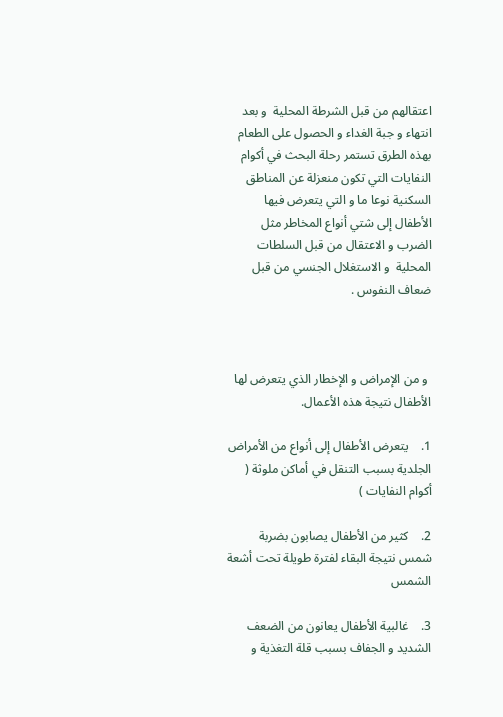اعتقالهم من قبل الشرطة المحلية  و بعد انتهاء و جبة الغداء و الحصول على الطعام بهذه الطرق تستمر رحلة البحث في أكوام النفايات التي تكون منعزلة عن المناطق السكنية نوعا ما و التي يتعرض فيها الأطفال إلى شتي أنواع المخاطر مثل  الضرب و الاعتقال من قبل السلطات المحلية  و الاستغلال الجنسي من قبل ضعاف النفوس .



 و من الإمراض و الإخطار الذي يتعرض لها الأطفال نتيجة هذه الأعمال.

1.    يتعرض الأطفال إلى أنواع من الأمراض الجلدية بسبب التنقل في أماكن ملوثة ( أكوام النفايات )

2.    كثير من الأطفال يصابون بضربة شمس نتيجة البقاء لفترة طويلة تحت أشعة الشمس

3.    غالبية الأطفال يعانون من الضعف الشديد و الجفاف بسبب قلة التغذية و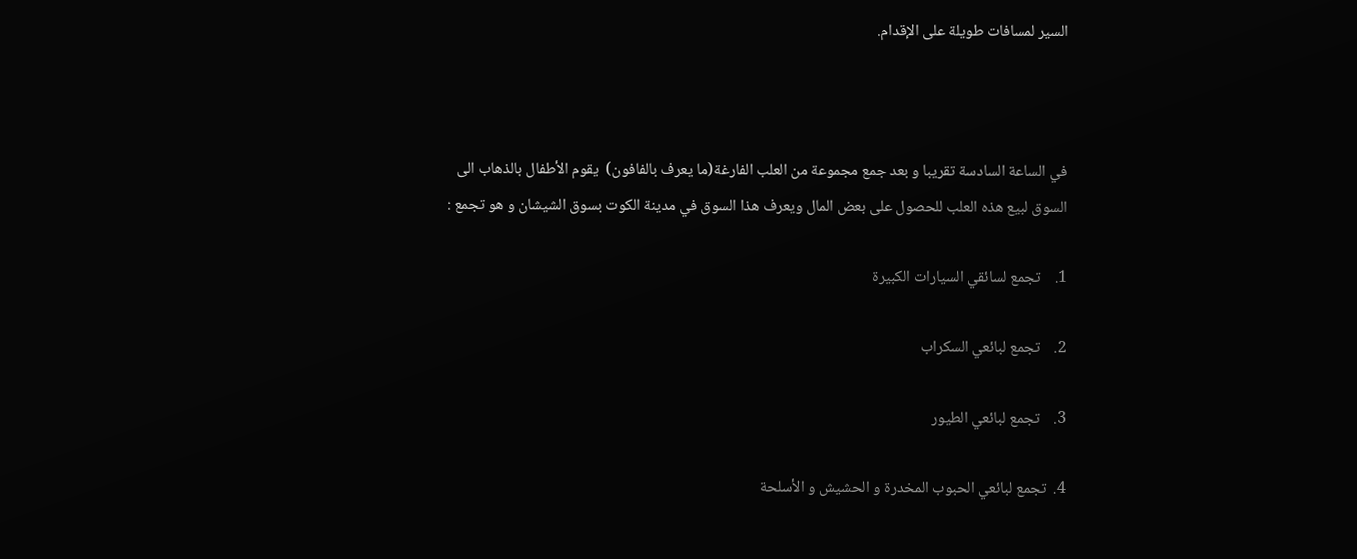السير لمسافات طويلة على الإقدام.



في الساعة السادسة تقريبا و بعد جمع مجموعة من العلب الفارغة(ما يعرف بالفافون)  يقوم الأطفال بالذهاب الى السوق لبيع هذه العلب للحصول على بعض المال ويعرف هذا السوق في مدينة الكوت بسوق الشيشان و هو تجمع :

1.    تجمع لسائقي السيارات الكبيرة

2.    تجمع لبائعي السكراب

3.    تجمع لبائعي الطيور

4.  تجمع لبائعي الحبوب المخدرة و الحشيش و الأسلحة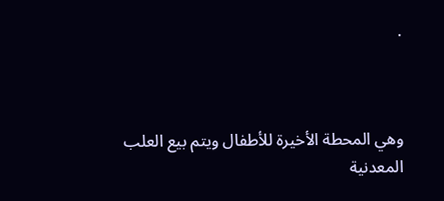.



وهي المحطة الأخيرة للأطفال ويتم بيع العلب المعدنية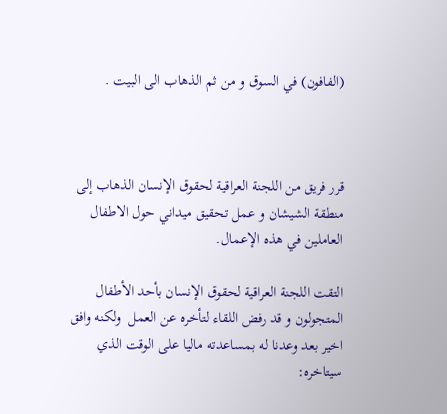(الفافون) في السوق و من ثم الذهاب الى البيت .



قرر فريق من اللجنة العراقية لحقوق الإنسان الذهاب إلى منطقة الشيشان و عمل تحقيق ميداني حول الاطفال العاملين في هذه الإعمال.

التقت اللجنة العراقية لحقوق الإنسان بأحد الأطفال المتجولون و قد رفض اللقاء لتأخره عن العمل  ولكنه وافق اخير بعد وعدنا له بمساعدته ماليا على الوقت الذي سيتاخره: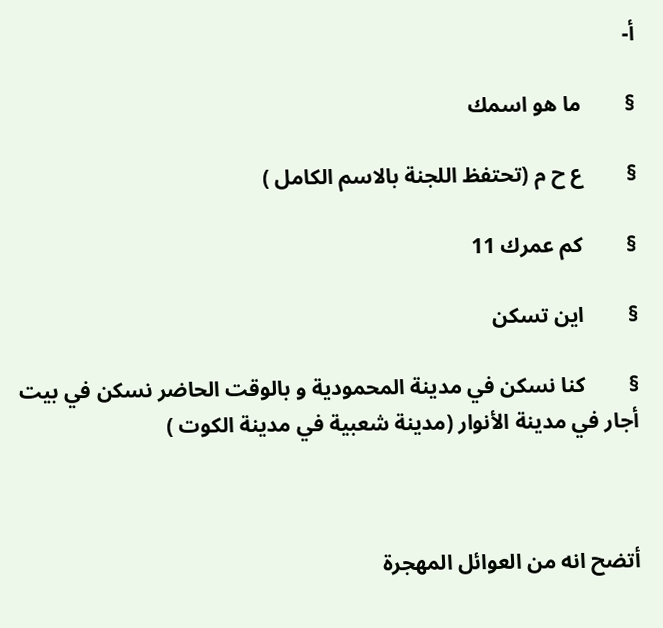أ‌-

§        ما هو اسمك

§        ع ح م (تحتفظ اللجنة بالاسم الكامل )

§        كم عمرك 11

§        اين تسكن

§        كنا نسكن في مدينة المحمودية و بالوقت الحاضر نسكن في بيت أجار في مدينة الأنوار (مدينة شعبية في مدينة الكوت )



أتضح انه من العوائل المهجرة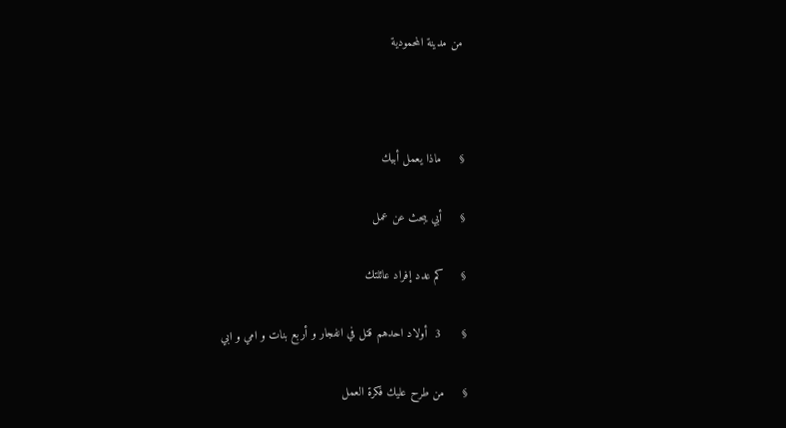من مدينة المحمودية



§     ماذا يعمل أبيك

§     أبي يبحث عن عمل

§     كم عدد إفراد عائلتك

§      3  أولاد احدهم قتل في انفجار و أربع بنات و امي و ابي

§     من طرح عليك فكرة العمل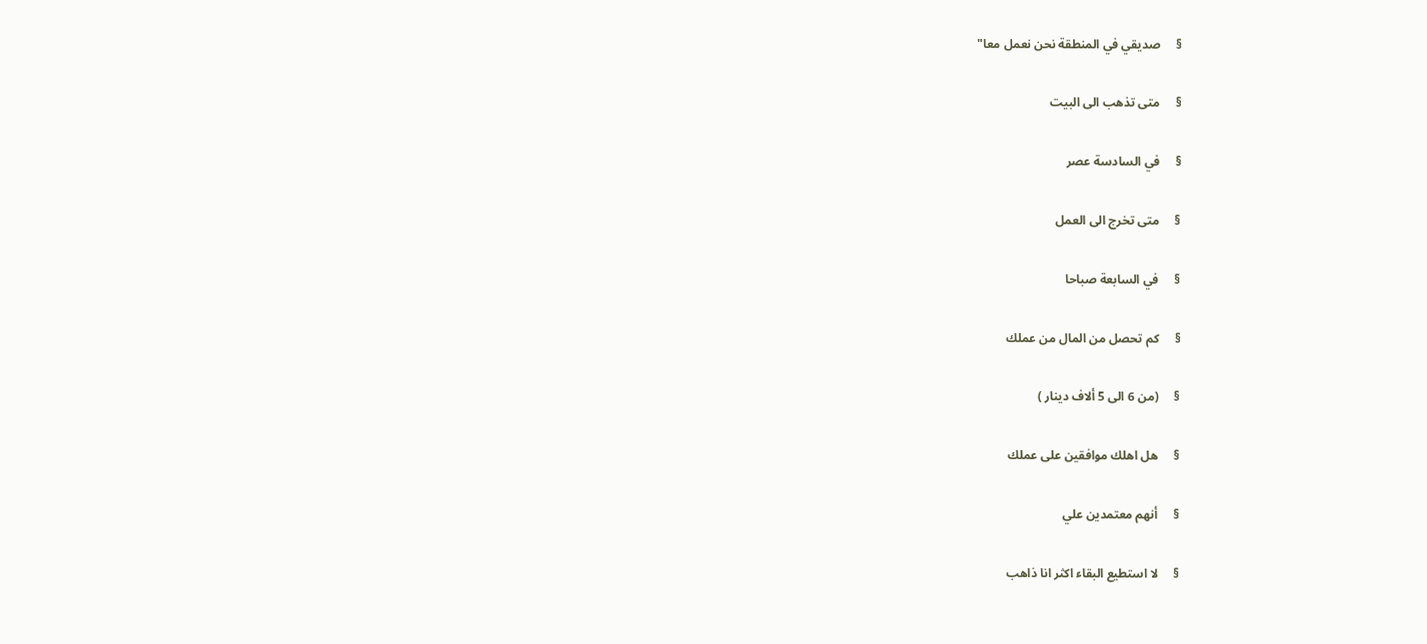§     صديقي في المنطقة نحن نعمل معا"

§     متى تذهب الى البيت

§     في السادسة عصر

§     متى تخرج الى العمل

§     في السابعة صباحا

§     كم تحصل من المال من عملك

§     (من 6 الى 5 ألاف دينار )

§     هل اهلك موافقين على عملك

§     أنهم معتمدين علي

§     لا استطيع البقاء اكثر انا ذاهب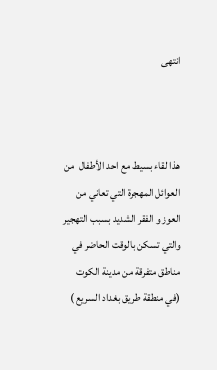انتهى



هذا لقاء بسيط مع احد الأطفال  من  العوائل المهجرة التي تعاني من العوز و الفقر الشديد بسبب التهجير والتي تسكن بالوقت الحاضر في مناطق متفرقة من مدينة الكوت (في منطقة طريق بغداد السريع )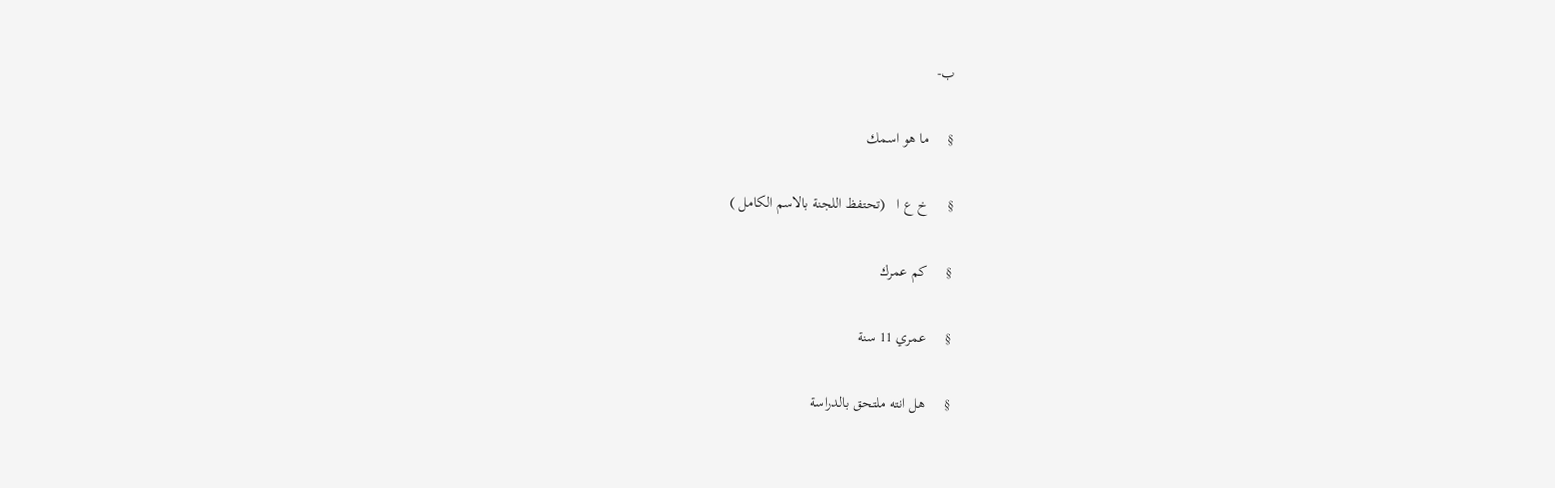ب‌-

§     ما هو اسمك

§     خ ع ا   (تحتفظ اللجنة بالاسم الكامل )

§     كم عمرك

§     عمري 11 سنة

§     هل انته ملتحق بالدراسة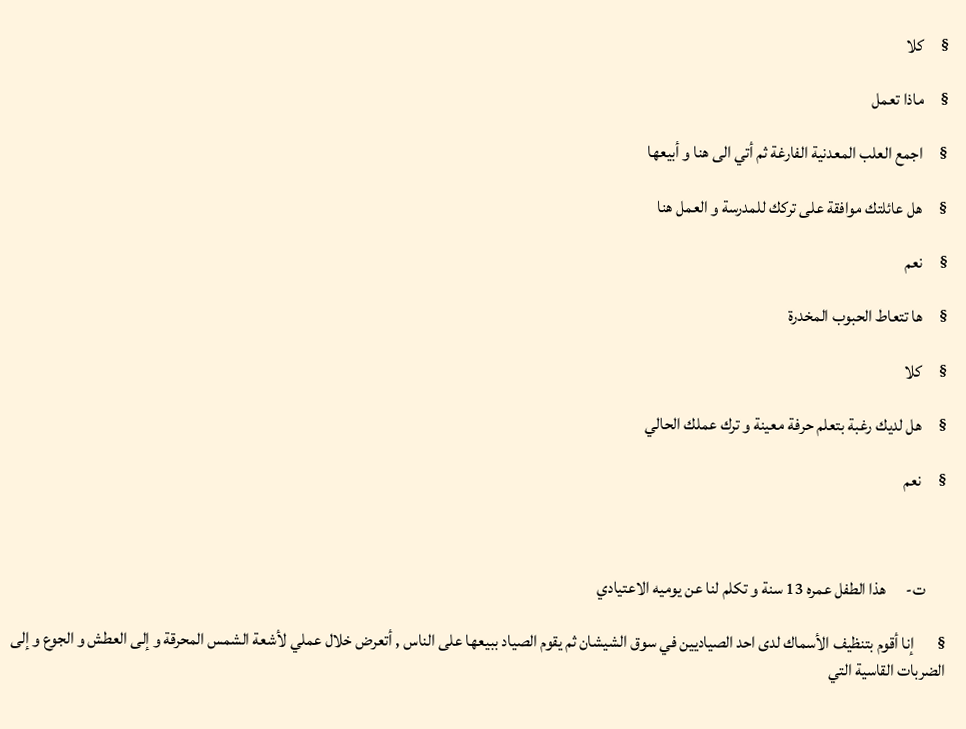§     كلا

§     ماذا تعمل

§     اجمع العلب المعدنية الفارغة ثم أتي الى هنا و أبيعها

§     هل عائلتك موافقة على تركك للمدرسة و العمل هنا

§     نعم

§     ها تتعاط الحبوب المخدرة

§     كلا

§     هل لديك رغبة بتعلم حرفة معينة و ترك عملك الحالي

§     نعم



      ت‌-      هذا الطفل عمره 13 سنة و تكلم لنا عن يوميه الاعتيادي

§       إنا أقوم بتنظيف الأسماك لدى احد الصياديين في سوق الشيشان ثم يقوم الصياد ببيعها على الناس , أتعرض خلال عملي لأشعة الشمس المحرقة و إلى العطش و الجوع و إلى الضربات القاسية التي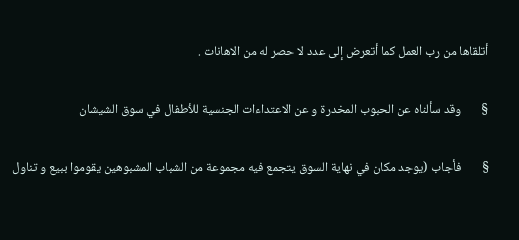أتلقاها من رب العمل كما أتعرض إلى عدد لا حصر له من الاهانات .

§       وقد سألناه عن الحبوب المخدرة و عن الاعتداءات الجنسية للأطفال في سوق الشيشان

§       فأجاب (يوجد مكان في نهاية السوق يتجمع فيه مجموعة من الشباب المشبوهين يقوموا ببيع و تناول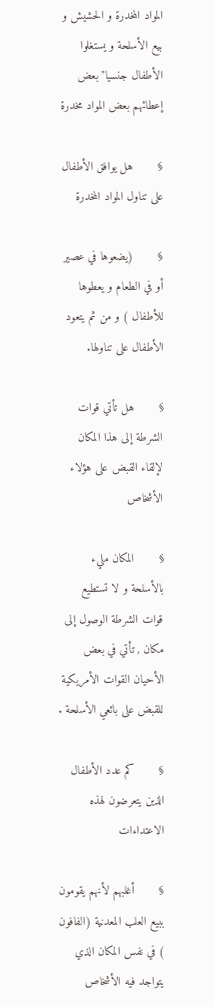المواد المخدرة و الحشيش و بيع الأسلحة و يستغلوا الأطفال جنسيا" بعض إعطائهم بعض المواد مخدرة

§       هل يوافق الأطفال على تناول المواد المخدرة

§       (يضعوها في عصير أو في الطعام و يعطوها للأطفال ) و من ثم يتعود الأطفال على تناولها.

§       هل تأتي قوات الشرطة إلى هذا المكان لإلقاء القبض على هؤلاء الأشخاص

§       المكان مليء بالأسلحة و لا تستطيع قوات الشرطة الوصول إلى مكان , تأتي في بعض الأحيان القوات الأمريكية للقبض على بائعي الأسلحة .

§       كم عدد الأطفال الذين يتعرضون لهذه الاعتداءات

§       أغلبهم لأنهم يقومون ببيع العلب المعدنية (الفافون ) في نفس المكان الذي يتواجد فيه الأشخاص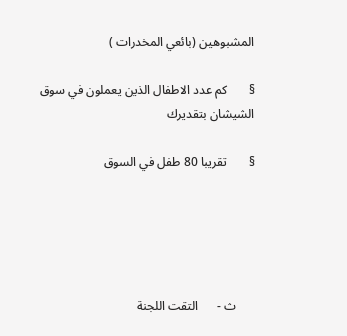المشبوهين (بائعي المخدرات )

§       كم عدد الاطفال الذين يعملون في سوق الشيشان بتقديرك

§       تقريبا 80 طفل في السوق





      ث‌ -      التقت اللجنة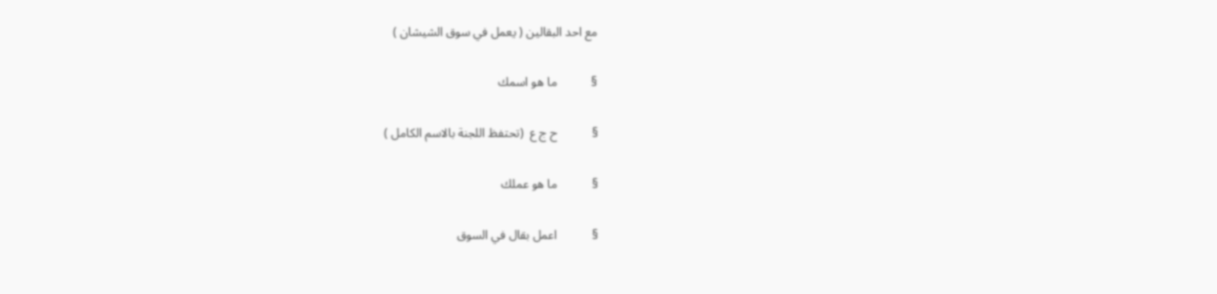مع احد البقالين ( يعمل في سوق الشيشان )

§           ما هو اسمك

§           ح ج ع  (تحتفظ اللجنة بالاسم الكامل )

§           ما هو عملك

§           اعمل بقال في السوق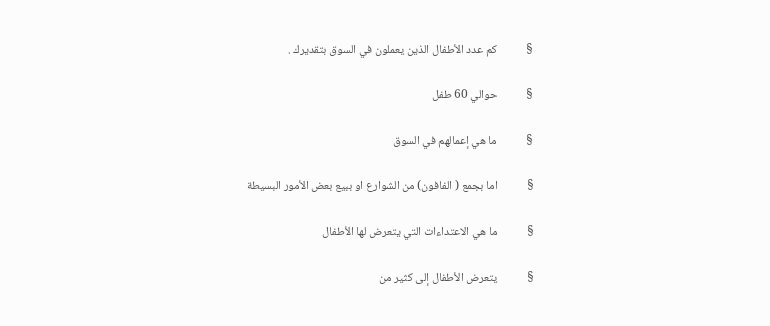§           كم عدد الأطفال الذين يعملون في السوق بتقديرك .

§           حوالي 60 طفل

§           ما هي إعمالهم في السوق

§           اما بجمع ( الفافون) من الشوارع او ببيع بعض الأمور البسيطة

§           ما هي الاعتداءات التي يتعرض لها الأطفال

§           يتعرض الأطفال إلى كثير من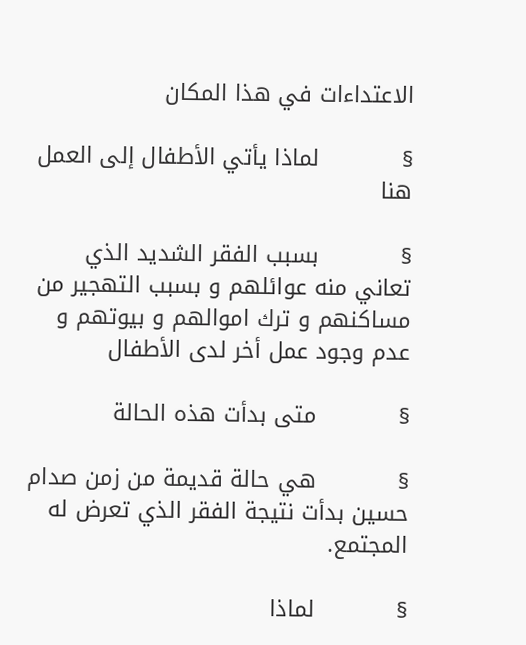الاعتداءات في هذا المكان

§           لماذا يأتي الأطفال إلى العمل هنا

§           بسبب الفقر الشديد الذي تعاني منه عوائلهم و بسبب التهجير من مساكنهم و ترك اموالهم و بيوتهم و عدم وجود عمل أخر لدى الأطفال

§           متى بدأت هذه الحالة

§           هي حالة قديمة من زمن صدام حسين بدأت نتيجة الفقر الذي تعرض له المجتمع.

§           لماذا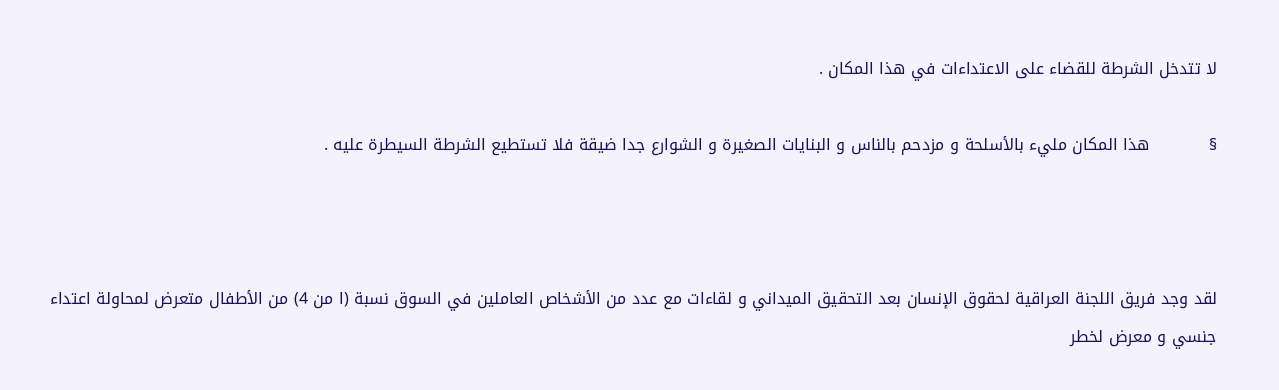لا تتدخل الشرطة للقضاء على الاعتداءات في هذا المكان .

§           هذا المكان مليء بالأسلحة و مزدحم بالناس و البنايات الصغيرة و الشوارع جدا ضيقة فلا تستطيع الشرطة السيطرة عليه .



لقد وجد فريق اللجنة العراقية لحقوق الإنسان بعد التحقيق الميداني و لقاءات مع عدد من الأشخاص العاملين في السوق نسبة (ا من 4) من الأطفال متعرض لمحاولة اعتداء جنسي و معرض لخطر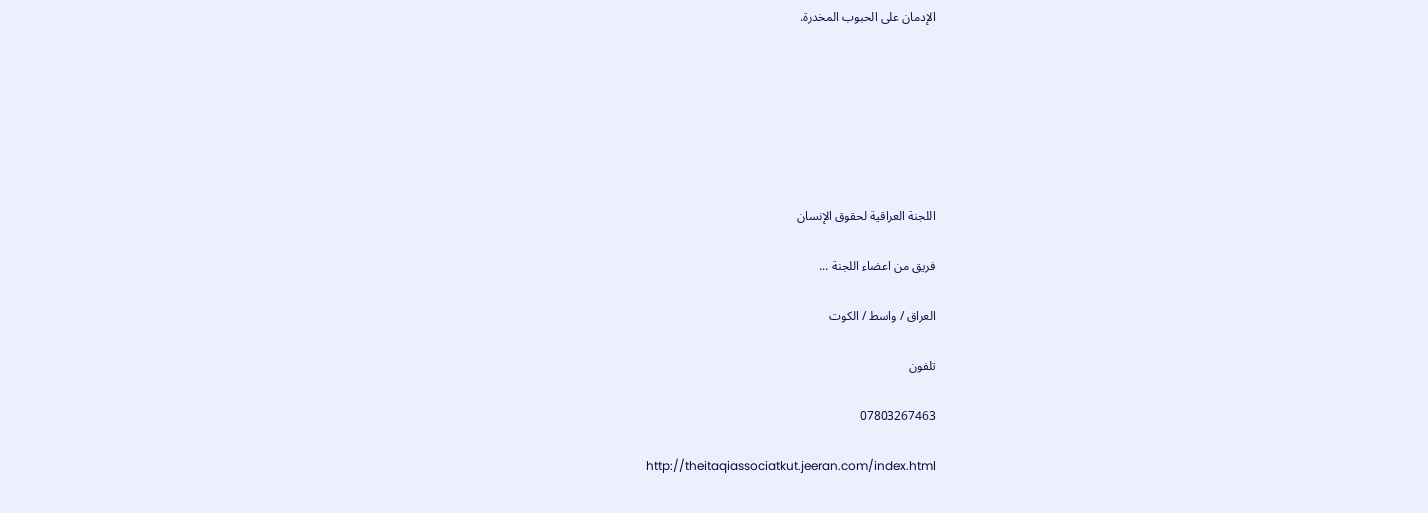الإدمان على الحبوب المخدرة.







اللجنة العراقية لحقوق الإنسان

فريق من اعضاء اللجنة ...

العراق / واسط / الكوت

تلفون

07803267463

http://theitaqiassociatkut.jeeran.com/index.html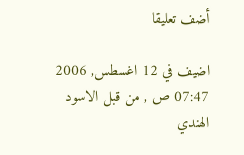أضف تعليقا

اضيف في 12 اغسطس, 2006 07:47 ص , من قبل الاسود الهندي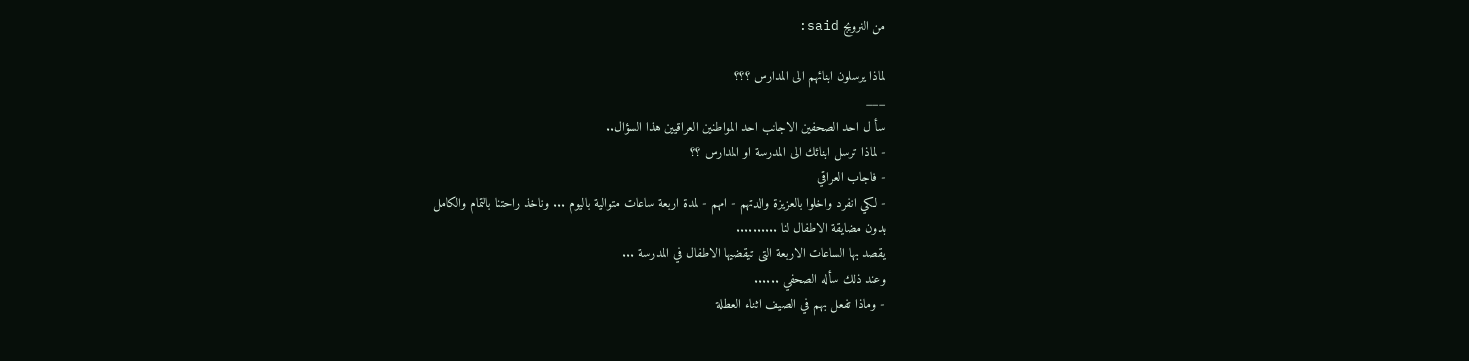من النرويج said:

لماذا يرسلون ابنائهم الى المدارس ؟؟؟
___
سأ ل احد الصحفين الاجانب احد المواطنين العراقيين هذا السؤال..
- لماذا ترسل ابنائك الى المدرسة او المدارس ؟؟
- فاجاب العراقي
- لكي انفرد واخلوا بالعزيزة والدتهم - امهم - لمدة اربعة ساعات متوالية باليوم ... وناخذ راحتنا بالتمام والكامل
بدون مضايقة الاطفال لنا ..........
يقصد بها الساعات الاربعة التى تيقضيها الاطفال في المدرسة ...
وعند ذلك سأله الصحفي ......
- وماذا تفعل بهم في الصيف اثناء العطلة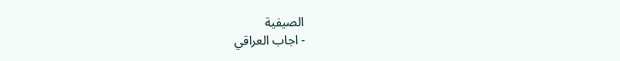الصيفية
- اجاب العراقي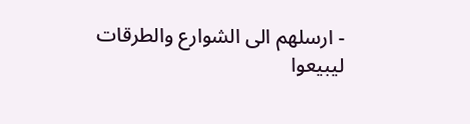- ارسلهم الى الشوارع والطرقات ليبيعوا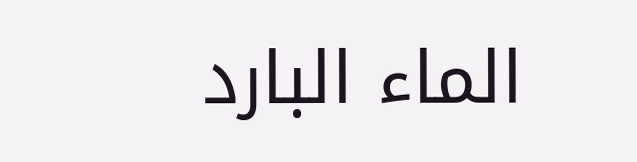الماء البارد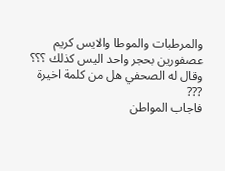والمرطبات والموطا والايس كريم
عصفورين بحجر واحد اليس كذلك ؟؟؟
وقال له الصحفي هل من كلمة اخيرة ???
فاجاب المواطن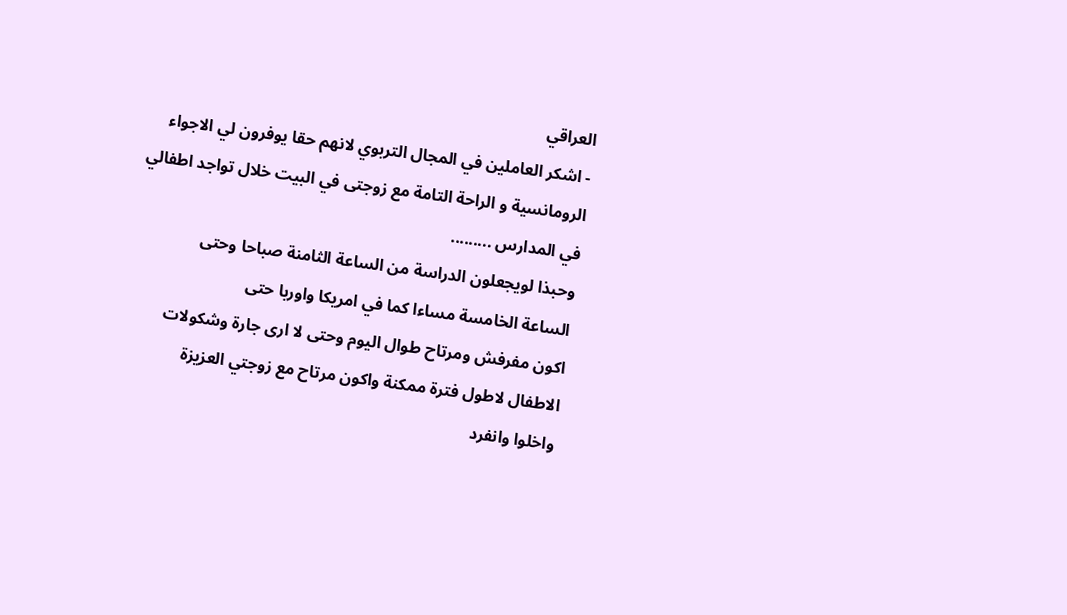العراقي
- اشكر العاملين في المجال التربوي لانهم حقا يوفرون لي الاجواء الرومانسية و الراحة التامة مع زوجتى في البيت خلال تواجد اطفالي في المدارس .........
وحبذا لويجعلون الدراسة من الساعة الثامنة صباحا وحتى
الساعة الخامسة مساءا كما في امريكا واوربا حتى
اكون مفرفش ومرتاح طوال اليوم وحتى لا ارى جارة وشكولات الاطفال لاطول فترة ممكنة واكون مرتاح مع زوجتي العزيزة
واخلوا وانفرد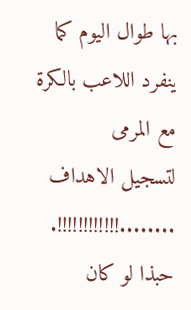بها طوال اليوم كما ينفرد اللاعب بالكرة مع المرمى
لتسجيل الاهداف ........!!!!!!!!!!!!.
حبذا لو كان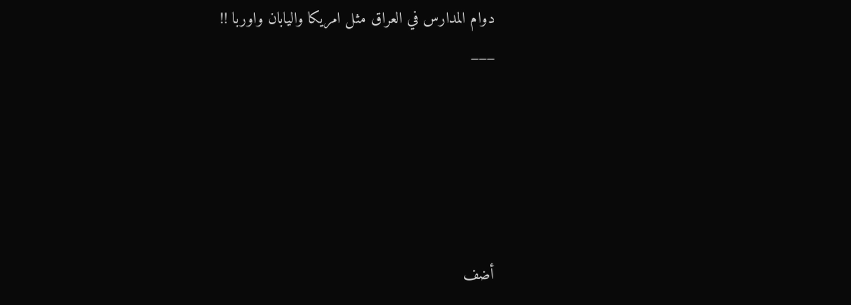دوام المدارس في العراق مثل امريكا واليابان واوربا !!
___





أضف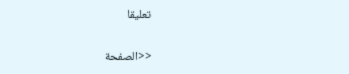تعليقا

<<الصفحة